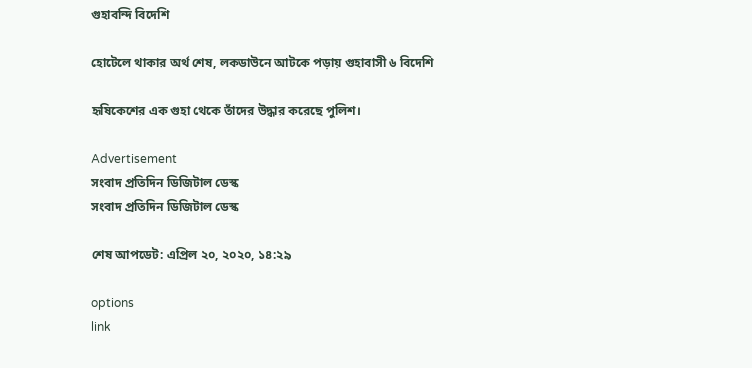গুহাবন্দি বিদেশি

হোটেলে থাকার অর্থ শেষ, লকডাউনে আটকে পড়ায় গুহাবাসী ৬ বিদেশি

হৃষিকেশের এক গুহা থেকে তাঁদের উদ্ধার করেছে পুলিশ।

Advertisement
সংবাদ প্রতিদিন ডিজিটাল ডেস্ক
সংবাদ প্রতিদিন ডিজিটাল ডেস্ক

শেষ আপডেট: এপ্রিল ২০, ২০২০, ১৪:২৯

options
link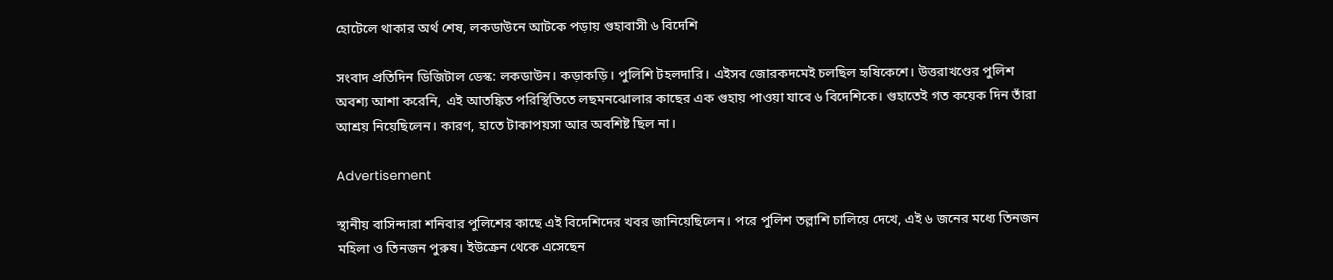হোটেলে থাকার অর্থ শেষ, লকডাউনে আটকে পড়ায় গুহাবাসী ৬ বিদেশি

সংবাদ প্রতিদিন ডিজিটাল ডেস্ক: লকডাউন। কড়াকড়ি। পুলিশি টহলদারি। এইসব জোরকদমেই চলছিল হৃষিকেশে। উত্তরাখণ্ডের পুলিশ অবশ্য আশা করেনি, এই আতঙ্কিত পরিস্থিতিতে লছমনঝোলার কাছের এক গুহায় পাওয়া যাবে ৬ বিদেশিকে। গুহাতেই গত কয়েক দিন তাঁরা আশ্রয় নিয়েছিলেন। কারণ, হাতে টাকাপয়সা আর অবশিষ্ট ছিল না।

Advertisement

স্থানীয় বাসিন্দারা শনিবার পুলিশের কাছে এই বিদেশিদের খবর জানিয়েছিলেন। পরে পুলিশ তল্লাশি চালিয়ে দেখে, এই ৬ জনের মধ্যে তিনজন মহিলা ও তিনজন পুরুষ। ইউক্রেন থেকে এসেছেন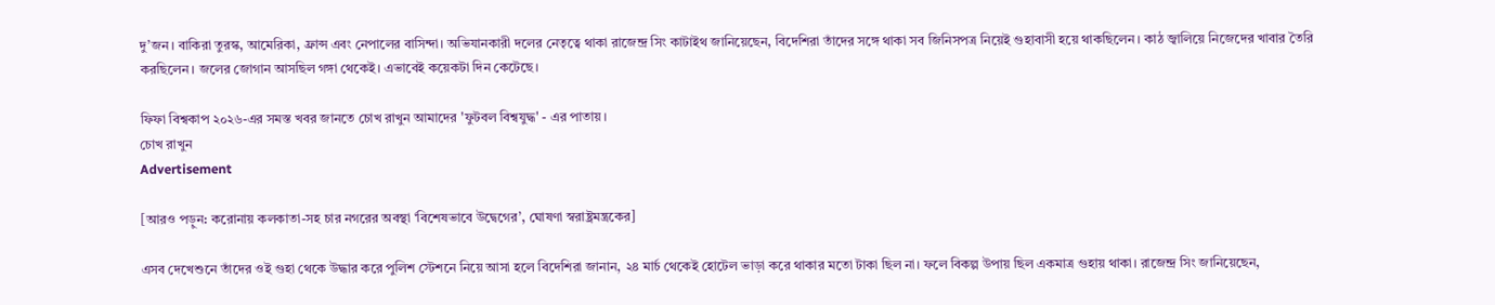দু’জন। বাকিরা তুরস্ক, আমেরিকা, ফ্রান্স এবং নেপালের বাসিন্দা। অভিযানকারী দলের নেতৃত্বে থাকা রাজেন্দ্র সিং কাটাইথ জানিয়েছেন, বিদেশিরা তাঁদের সঙ্গে থাকা সব জিনিসপত্র নিয়েই গুহাবাসী হয়ে থাকছিলেন। কাঠ জ্বালিয়ে নিজেদের খাবার তৈরি করছিলেন। জলের জোগান আসছিল গঙ্গা থেকেই। এভাবেই কয়েকটা দিন কেটেছে।

ফিফা বিশ্বকাপ ২০২৬-এর সমস্ত খবর জানতে চোখ রাখুন আমাদের 'ফুটবল বিশ্বযুদ্ধ' - এর পাতায়।
চোখ রাখুন
Advertisement

[আরও পড়ুন: করোনায় কলকাতা-সহ চার নগরের অবস্থা ‘বিশেষভাবে উদ্বেগের’, ঘোষণা স্বরাষ্ট্রমন্ত্রকের]

এসব দেখেশুনে তাঁদের ওই গুহা থেকে উদ্ধার করে পুলিশ স্টেশনে নিয়ে আসা হলে বিদেশিরা জানান, ২৪ মার্চ থেকেই হোটেল ভাড়া করে থাকার মতো টাকা ছিল না। ফলে বিকল্প উপায় ছিল একমাত্র গুহায় থাকা। রাজেন্দ্র সিং জানিয়েছেন,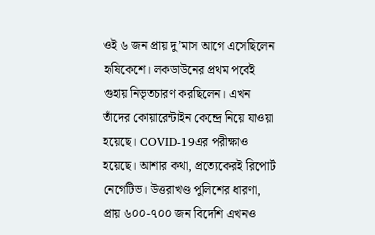ওই ৬ জন প্রায় দু’মাস আগে এসেছিলেন হৃষিকেশে। লকডাউনের প্রথম পর্বেই গুহায় নিভৃতচারণ করছিলেন। এখন তাঁদের কোয়ারেন্টাইন কেন্দ্রে নিয়ে যাওয়া হয়েছে। COVID-19এর পরীক্ষাও হয়েছে। আশার কথা, প্রত্যেকেরই রিপোর্ট নেগেটিভ। উত্তরাখণ্ড পুলিশের ধারণা, প্রায় ৬০০-৭০০ জন বিদেশি এখনও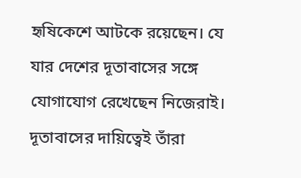হৃষিকেশে আটকে রয়েছেন। যে যার দেশের দূতাবাসের সঙ্গে যোগাযোগ রেখেছেন নিজেরাই। দূতাবাসের দায়িত্বেই তাঁরা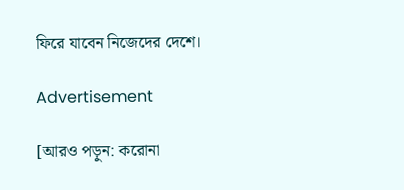ফিরে যাবেন নিজেদের দেশে।

Advertisement

[আরও পড়ুন: করোনা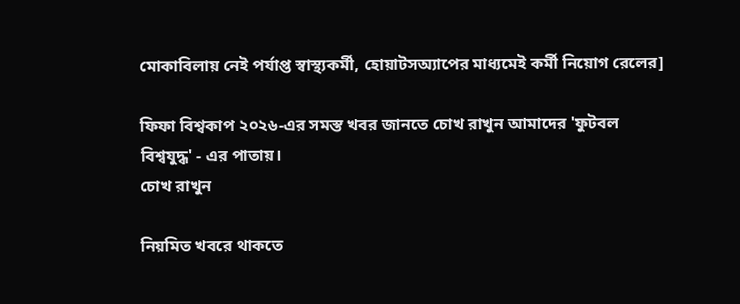মোকাবিলায় নেই পর্যাপ্ত স্বাস্থ্যকর্মী, হোয়াটসঅ্যাপের মাধ্যমেই কর্মী নিয়োগ রেলের]

ফিফা বিশ্বকাপ ২০২৬-এর সমস্ত খবর জানতে চোখ রাখুন আমাদের 'ফুটবল বিশ্বযুদ্ধ' - এর পাতায়।
চোখ রাখুন

নিয়মিত খবরে থাকতে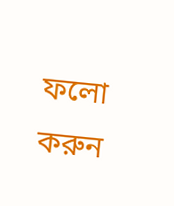ফলো করুন